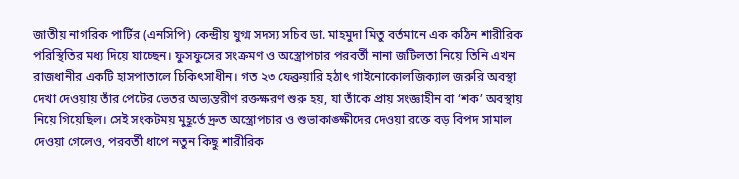জাতীয় নাগরিক পার্টির (এনসিপি) কেন্দ্রীয় যুগ্ম সদস্য সচিব ডা. মাহমুদা মিতু বর্তমানে এক কঠিন শারীরিক পরিস্থিতির মধ্য দিয়ে যাচ্ছেন। ফুসফুসের সংক্রমণ ও অস্ত্রোপচার পরবর্তী নানা জটিলতা নিয়ে তিনি এখন রাজধানীর একটি হাসপাতালে চিকিৎসাধীন। গত ২৩ ফেব্রুয়ারি হঠাৎ গাইনোকোলজিক্যাল জরুরি অবস্থা দেখা দেওয়ায় তাঁর পেটের ভেতর অভ্যন্তরীণ রক্তক্ষরণ শুরু হয়, যা তাঁকে প্রায় সংজ্ঞাহীন বা ‘শক’ অবস্থায় নিয়ে গিয়েছিল। সেই সংকটময় মুহূর্তে দ্রুত অস্ত্রোপচার ও শুভাকাঙ্ক্ষীদের দেওয়া রক্তে বড় বিপদ সামাল দেওয়া গেলেও, পরবর্তী ধাপে নতুন কিছু শারীরিক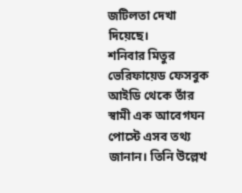জটিলতা দেখা দিয়েছে।
শনিবার মিতুর ভেরিফায়েড ফেসবুক আইডি থেকে তাঁর স্বামী এক আবেগঘন পোস্টে এসব তথ্য জানান। তিনি উল্লেখ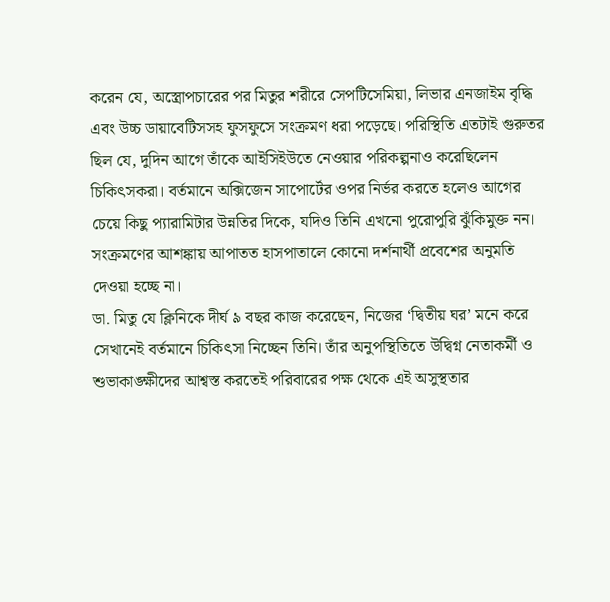করেন যে, অস্ত্রোপচারের পর মিতুর শরীরে সেপটিসেমিয়া, লিভার এনজাইম বৃদ্ধি এবং উচ্চ ডায়াবেটিসসহ ফুসফুসে সংক্রমণ ধরা পড়েছে। পরিস্থিতি এতটাই গুরুতর ছিল যে, দুদিন আগে তাঁকে আইসিইউতে নেওয়ার পরিকল্পনাও করেছিলেন চিকিৎসকরা। বর্তমানে অক্সিজেন সাপোর্টের ওপর নির্ভর করতে হলেও আগের চেয়ে কিছু প্যারামিটার উন্নতির দিকে, যদিও তিনি এখনো পুরোপুরি ঝুঁকিমুক্ত নন। সংক্রমণের আশঙ্কায় আপাতত হাসপাতালে কোনো দর্শনার্থী প্রবেশের অনুমতি দেওয়া হচ্ছে না।
ডা. মিতু যে ক্লিনিকে দীর্ঘ ৯ বছর কাজ করেছেন, নিজের ‘দ্বিতীয় ঘর’ মনে করে সেখানেই বর্তমানে চিকিৎসা নিচ্ছেন তিনি। তাঁর অনুপস্থিতিতে উদ্বিগ্ন নেতাকর্মী ও শুভাকাঙ্ক্ষীদের আশ্বস্ত করতেই পরিবারের পক্ষ থেকে এই অসুস্থতার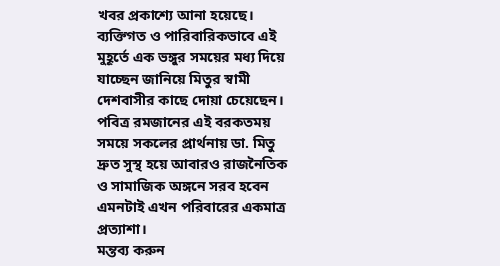খবর প্রকাশ্যে আনা হয়েছে। ব্যক্তিগত ও পারিবারিকভাবে এই মুহূর্তে এক ভঙ্গুর সময়ের মধ্য দিয়ে যাচ্ছেন জানিয়ে মিতুর স্বামী দেশবাসীর কাছে দোয়া চেয়েছেন। পবিত্র রমজানের এই বরকতময় সময়ে সকলের প্রার্থনায় ডা. মিতু দ্রুত সুস্থ হয়ে আবারও রাজনৈতিক ও সামাজিক অঙ্গনে সরব হবেন এমনটাই এখন পরিবারের একমাত্র প্রত্যাশা।
মন্তব্য করুন